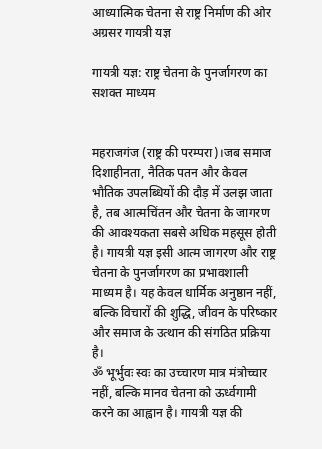आध्यात्मिक चेतना से राष्ट्र निर्माण की ओर अग्रसर गायत्री यज्ञ

गायत्री यज्ञ: राष्ट्र चेतना के पुनर्जागरण का सशक्त माध्यम


महराजगंज (राष्ट्र की परम्परा)।जब समाज दिशाहीनता, नैतिक पतन और केवल भौतिक उपलब्धियों की दौड़ में उलझ जाता है, तब आत्मचिंतन और चेतना के जागरण की आवश्यकता सबसे अधिक महसूस होती है। गायत्री यज्ञ इसी आत्म जागरण और राष्ट्र चेतना के पुनर्जागरण का प्रभावशाली माध्यम है। यह केवल धार्मिक अनुष्ठान नहीं, बल्कि विचारों की शुद्धि, जीवन के परिष्कार और समाज के उत्थान की संगठित प्रक्रिया है।
ॐ भूर्भुवः स्वः का उच्चारण मात्र मंत्रोच्चार नहीं, बल्कि मानव चेतना को ऊर्ध्वगामी करने का आह्वान है। गायत्री यज्ञ की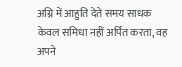अग्नि में आहुति देते समय साधक केवल समिधा नहीं अर्पित करता, वह अपने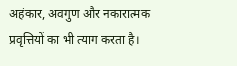अहंकार, अवगुण और नकारात्मक प्रवृत्तियों का भी त्याग करता है।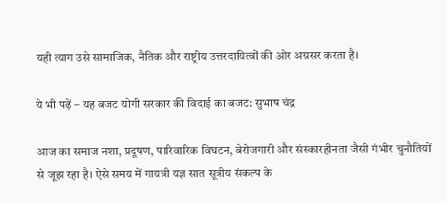यही त्याग उसे सामाजिक, नैतिक और राष्ट्रीय उत्तरदायित्वों की ओर अग्रसर करता है।

ये भी पढ़ें – यह बजट योगी सरकार की विदाई का बजट: सुभाष चंद्र

आज का समाज नशा, प्रदूषण, पारिवारिक विघटन, बेरोजगारी और संस्कारहीनता जैसी गंभीर चुनौतियों से जूझ रहा है। ऐसे समय में गायत्री यज्ञ सात सूत्रीय संकल्प के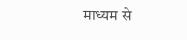माध्यम से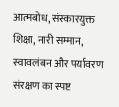आत्मबोध, संस्कारयुक्त शिक्षा, नारी सम्मान, स्वावलंबन और पर्यावरण संरक्षण का स्पष्ट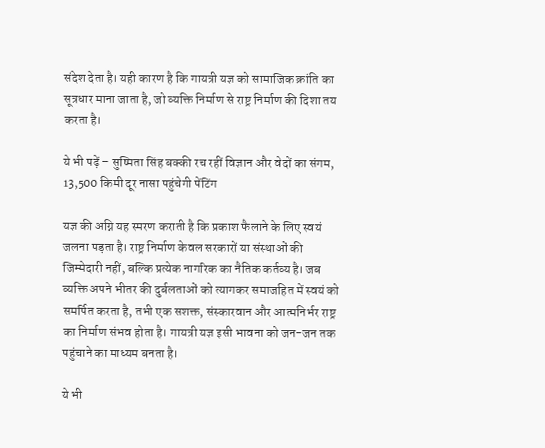संदेश देता है। यही कारण है कि गायत्री यज्ञ को सामाजिक क्रांति का सूत्रधार माना जाता है, जो व्यक्ति निर्माण से राष्ट्र निर्माण की दिशा तय करता है।

ये भी पढ़ें – सुष्मिता सिंह बक्की रच रहीं विज्ञान और वेदों का संगम, 13,500 किमी दूर नासा पहुंचेगी पेंटिंग

यज्ञ की अग्नि यह स्मरण कराती है कि प्रकाश फैलाने के लिए स्वयं जलना पड़ता है। राष्ट्र निर्माण केवल सरकारों या संस्थाओं की जिम्मेदारी नहीं, बल्कि प्रत्येक नागरिक का नैतिक कर्तव्य है। जब व्यक्ति अपने भीतर की दुर्बलताओं को त्यागकर समाजहित में स्वयं को समर्पित करता है, तभी एक सशक्त, संस्कारवान और आत्मनिर्भर राष्ट्र का निर्माण संभव होता है। गायत्री यज्ञ इसी भावना को जन-जन तक पहुंचाने का माध्यम बनता है।

ये भी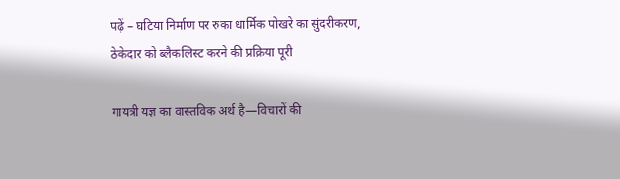पढ़ें – घटिया निर्माण पर रुका धार्मिक पोखरे का सुंदरीकरण, ठेकेदार को ब्लैकलिस्ट करने की प्रक्रिया पूरी

गायत्री यज्ञ का वास्तविक अर्थ है—विचारों की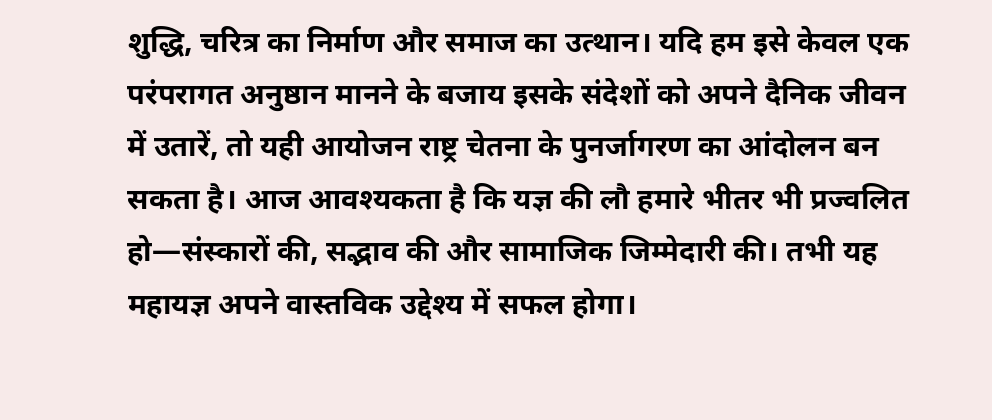शुद्धि, चरित्र का निर्माण और समाज का उत्थान। यदि हम इसे केवल एक परंपरागत अनुष्ठान मानने के बजाय इसके संदेशों को अपने दैनिक जीवन में उतारें, तो यही आयोजन राष्ट्र चेतना के पुनर्जागरण का आंदोलन बन सकता है। आज आवश्यकता है कि यज्ञ की लौ हमारे भीतर भी प्रज्वलित हो—संस्कारों की, सद्भाव की और सामाजिक जिम्मेदारी की। तभी यह महायज्ञ अपने वास्तविक उद्देश्य में सफल होगा।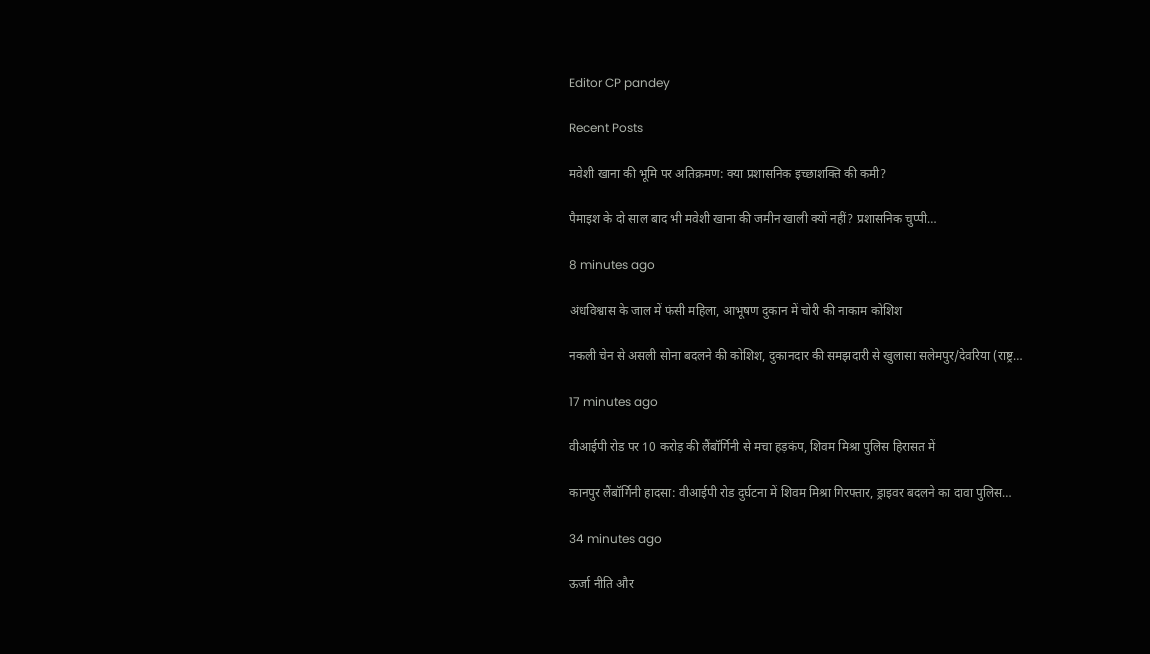Editor CP pandey

Recent Posts

मवेशी खाना की भूमि पर अतिक्रमण: क्या प्रशासनिक इच्छाशक्ति की कमी?

पैमाइश के दो साल बाद भी मवेशी खाना की जमीन खाली क्यों नहीं? प्रशासनिक चुप्पी…

8 minutes ago

अंधविश्वास के जाल में फंसी महिला, आभूषण दुकान में चोरी की नाकाम कोशिश

नकली चेन से असली सोना बदलने की कोशिश, दुकानदार की समझदारी से खुलासा सलेमपुर/देवरिया (राष्ट्र…

17 minutes ago

वीआईपी रोड पर 10 करोड़ की लैंबॉर्गिनी से मचा हड़कंप, शिवम मिश्रा पुलिस हिरासत में

कानपुर लैंबॉर्गिनी हादसा: वीआईपी रोड दुर्घटना में शिवम मिश्रा गिरफ्तार, ड्राइवर बदलने का दावा पुलिस…

34 minutes ago

ऊर्जा नीति और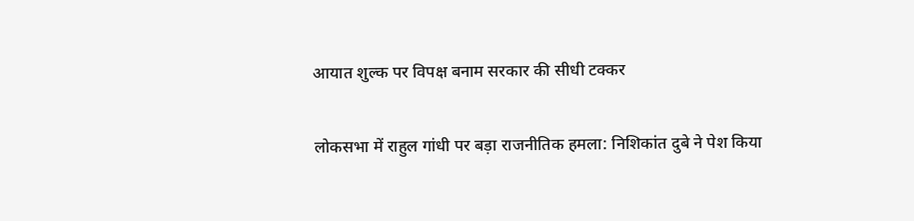आयात शुल्क पर विपक्ष बनाम सरकार की सीधी टक्कर

लोकसभा में राहुल गांधी पर बड़ा राजनीतिक हमला: निशिकांत दुबे ने पेश किया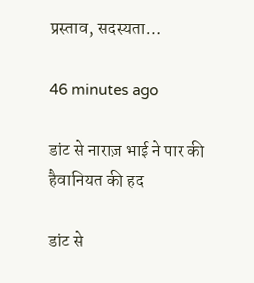प्रस्ताव, सदस्यता…

46 minutes ago

डांट से नाराज़ भाई ने पार की हैवानियत की हद

डांट से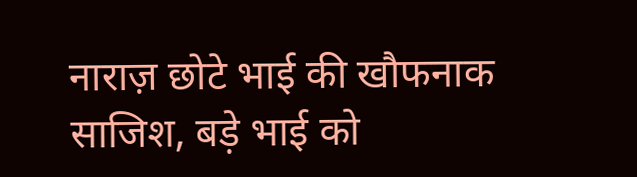नाराज़ छोटे भाई की खौफनाक साजिश, बड़े भाई को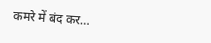कमरे में बंद कर…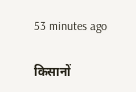53 minutes ago

किसानों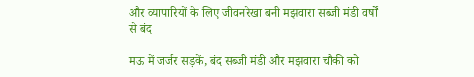और व्यापारियों के लिए जीवनरेखा बनी मझवारा सब्जी मंडी वर्षों से बंद

मऊ में जर्जर सड़कें, बंद सब्जी मंडी और मझवारा चौकी को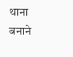थाना बनाने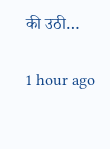की उठी…

1 hour ago